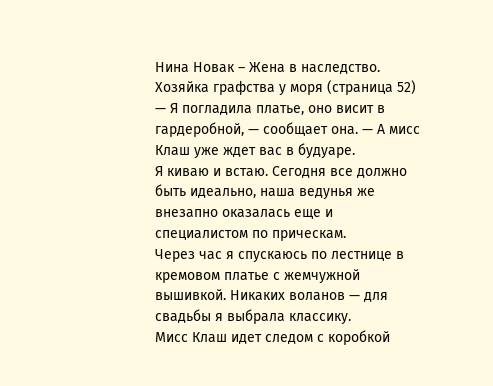Нина Новак – Жена в наследство. Хозяйка графства у моря (страница 52)
— Я погладила платье, оно висит в гардеробной, — сообщает она. — А мисс Клаш уже ждет вас в будуаре.
Я киваю и встаю. Сегодня все должно быть идеально, наша ведунья же внезапно оказалась еще и специалистом по прическам.
Через час я спускаюсь по лестнице в кремовом платье с жемчужной вышивкой. Никаких воланов — для свадьбы я выбрала классику.
Мисс Клаш идет следом с коробкой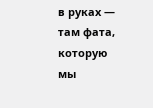в руках — там фата, которую мы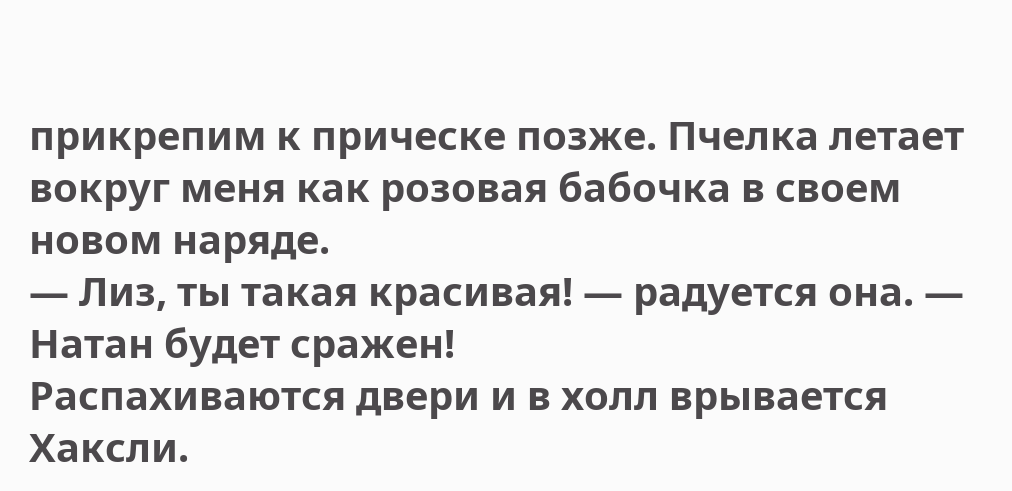прикрепим к прическе позже. Пчелка летает вокруг меня как розовая бабочка в своем новом наряде.
— Лиз, ты такая красивая! — радуется она. — Натан будет сражен!
Распахиваются двери и в холл врывается Хаксли.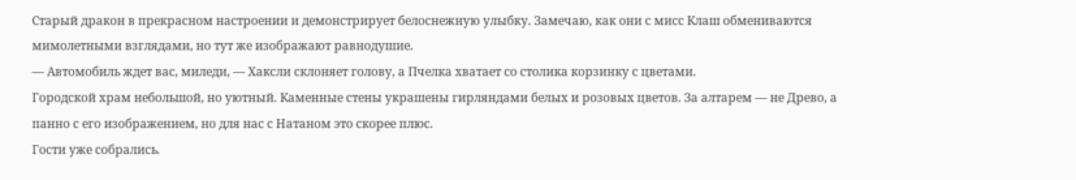Старый дракон в прекрасном настроении и демонстрирует белоснежную улыбку. Замечаю, как они с мисс Клаш обмениваются мимолетными взглядами, но тут же изображают равнодушие.
— Автомобиль ждет вас, миледи, — Хаксли склоняет голову, а Пчелка хватает со столика корзинку с цветами.
Городской храм небольшой, но уютный. Каменные стены украшены гирляндами белых и розовых цветов. За алтарем — не Древо, а панно с его изображением, но для нас с Натаном это скорее плюс.
Гости уже собрались.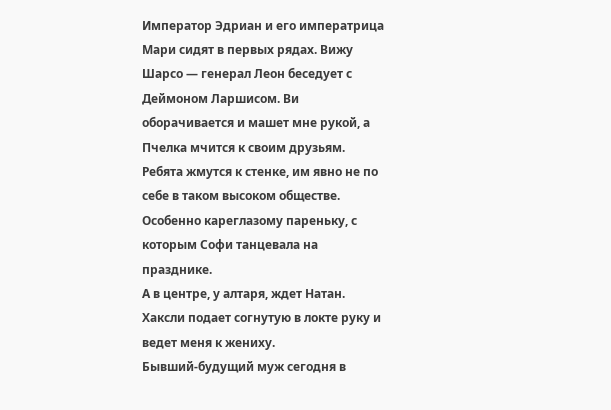Император Эдриан и его императрица Мари сидят в первых рядах. Вижу Шарсо — генерал Леон беседует с Деймоном Ларшисом. Ви оборачивается и машет мне рукой, а Пчелка мчится к своим друзьям.
Ребята жмутся к стенке, им явно не по себе в таком высоком обществе. Особенно кареглазому пареньку, с которым Софи танцевала на празднике.
А в центре, у алтаря, ждет Натан. Хаксли подает согнутую в локте руку и ведет меня к жениху.
Бывший-будущий муж сегодня в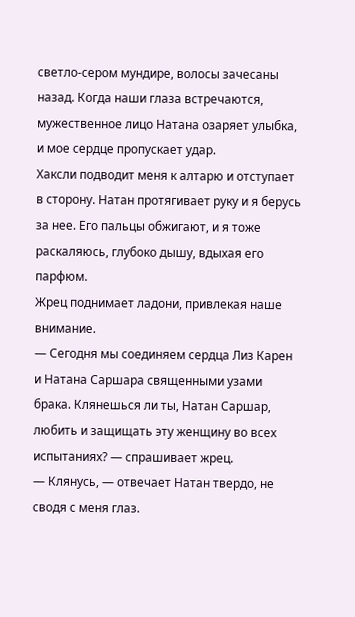светло-сером мундире, волосы зачесаны назад. Когда наши глаза встречаются, мужественное лицо Натана озаряет улыбка, и мое сердце пропускает удар.
Хаксли подводит меня к алтарю и отступает в сторону. Натан протягивает руку и я берусь за нее. Его пальцы обжигают, и я тоже раскаляюсь, глубоко дышу, вдыхая его парфюм.
Жрец поднимает ладони, привлекая наше внимание.
— Сегодня мы соединяем сердца Лиз Карен и Натана Саршара священными узами брака. Клянешься ли ты, Натан Саршар, любить и защищать эту женщину во всех испытаниях? — спрашивает жрец.
— Клянусь, — отвечает Натан твердо, не сводя с меня глаз.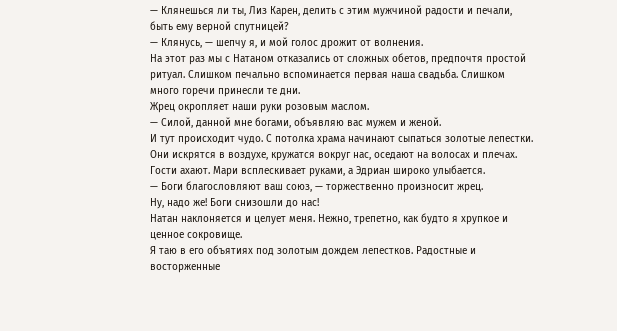— Клянешься ли ты, Лиз Карен, делить с этим мужчиной радости и печали, быть ему верной спутницей?
— Клянусь, — шепчу я, и мой голос дрожит от волнения.
На этот раз мы с Натаном отказались от сложных обетов, предпочтя простой ритуал. Слишком печально вспоминается первая наша свадьба. Слишком много горечи принесли те дни.
Жрец окропляет наши руки розовым маслом.
— Силой, данной мне богами, объявляю вас мужем и женой.
И тут происходит чудо. С потолка храма начинают сыпаться золотые лепестки. Они искрятся в воздухе, кружатся вокруг нас, оседают на волосах и плечах.
Гости ахают. Мари всплескивает руками, а Эдриан широко улыбается.
— Боги благословляют ваш союз, — торжественно произносит жрец.
Ну, надо же! Боги снизошли до нас!
Натан наклоняется и целует меня. Нежно, трепетно, как будто я хрупкое и ценное сокровище.
Я таю в его объятиях под золотым дождем лепестков. Радостные и восторженные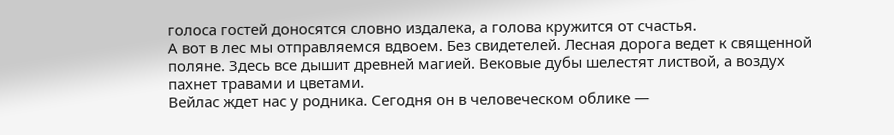голоса гостей доносятся словно издалека, а голова кружится от счастья.
А вот в лес мы отправляемся вдвоем. Без свидетелей. Лесная дорога ведет к священной поляне. Здесь все дышит древней магией. Вековые дубы шелестят листвой, а воздух пахнет травами и цветами.
Вейлас ждет нас у родника. Сегодня он в человеческом облике —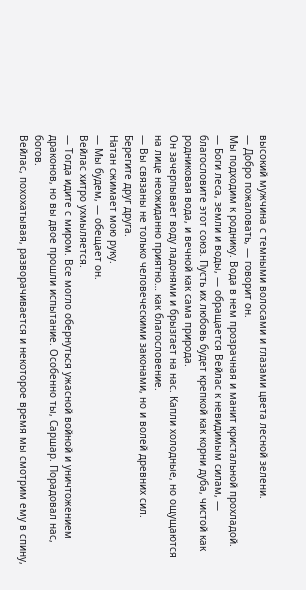высокий мужчина с темными волосами и глазами цвета лесной зелени.
— Добро пожаловать, — говорит он.
Мы подходим к роднику. Вода в нем прозрачная и манит кристальной прохладой.
— Боги леса, земли и воды, — обращается Вейлас к невидимым силам, — благословите этот союз. Пусть их любовь будет крепкой как корни дуба, чистой как родниковая вода, и вечной как сама природа.
Он зачерпывает воду ладонями и брызгает на нас. Капли холодные, но ощущаются на лице неожиданно приятно… как благословение.
— Вы связаны не только человеческими законами, но и волей древних сил. Берегите друг друга.
Натан сжимает мою руку.
— Мы будем, — обещает он.
Вейлас хитро ухмыляется.
— Тогда идите с миром. Все могло обернуться ужасной войной и уничтожением драконов, но вы двое прошли испытание. Особенно ты, Саршар. Порадовал нас, богов.
Вейлас, похохатывая, разворачивается и некоторое время мы смотрим ему в спину,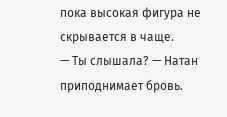пока высокая фигура не скрывается в чаще.
— Ты слышала? — Натан приподнимает бровь.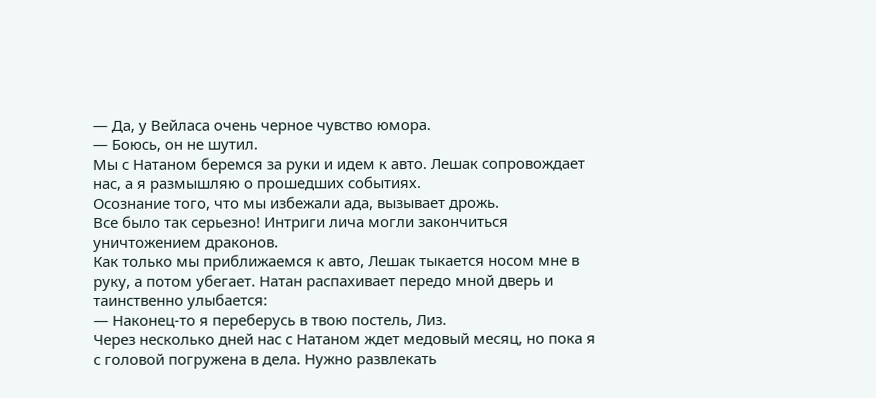— Да, у Вейласа очень черное чувство юмора.
— Боюсь, он не шутил.
Мы с Натаном беремся за руки и идем к авто. Лешак сопровождает нас, а я размышляю о прошедших событиях.
Осознание того, что мы избежали ада, вызывает дрожь.
Все было так серьезно! Интриги лича могли закончиться уничтожением драконов.
Как только мы приближаемся к авто, Лешак тыкается носом мне в руку, а потом убегает. Натан распахивает передо мной дверь и таинственно улыбается:
— Наконец-то я переберусь в твою постель, Лиз.
Через несколько дней нас с Натаном ждет медовый месяц, но пока я с головой погружена в дела. Нужно развлекать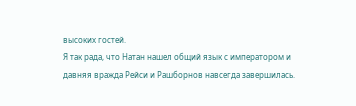высоких гостей.
Я так рада, что Натан нашел общий язык с императором и давняя вражда Рейси и Рашборнов навсегда завершилась.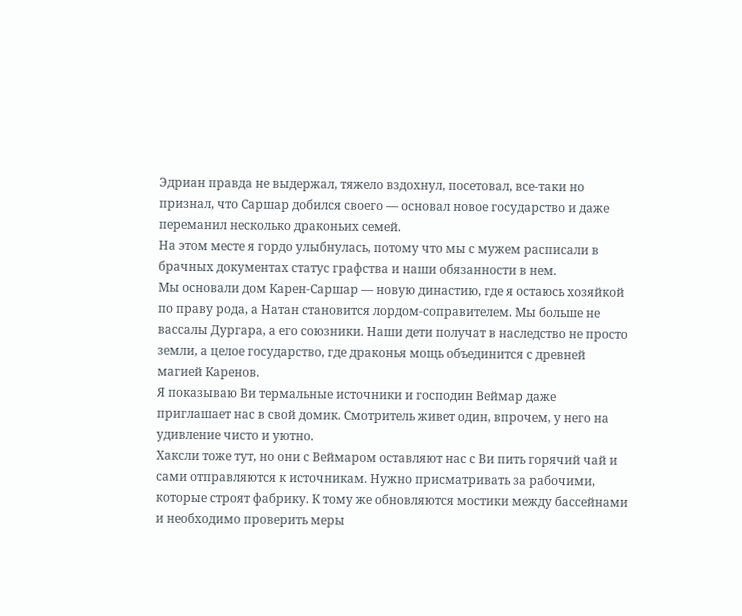Эдриан правда не выдержал, тяжело вздохнул, посетовал, все-таки но признал, что Саршар добился своего — основал новое государство и даже переманил несколько драконьих семей.
На этом месте я гордо улыбнулась, потому что мы с мужем расписали в брачных документах статус графства и наши обязанности в нем.
Мы основали дом Карен-Саршар — новую династию, где я остаюсь хозяйкой по праву рода, а Натан становится лордом-соправителем. Мы больше не вассалы Дургара, а его союзники. Наши дети получат в наследство не просто земли, а целое государство, где драконья мощь объединится с древней магией Каренов.
Я показываю Ви термальные источники и господин Веймар даже приглашает нас в свой домик. Смотритель живет один, впрочем, у него на удивление чисто и уютно.
Хаксли тоже тут, но они с Веймаром оставляют нас с Ви пить горячий чай и сами отправляются к источникам. Нужно присматривать за рабочими, которые строят фабрику. К тому же обновляются мостики между бассейнами и необходимо проверить меры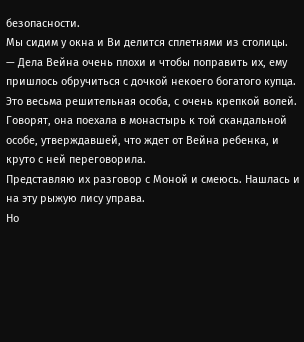безопасности.
Мы сидим у окна и Ви делится сплетнями из столицы.
— Дела Вейна очень плохи и чтобы поправить их, ему пришлось обручиться с дочкой некоего богатого купца. Это весьма решительная особа, с очень крепкой волей. Говорят, она поехала в монастырь к той скандальной особе, утверждавшей, что ждет от Вейна ребенка, и круто с ней переговорила.
Представляю их разговор с Моной и смеюсь. Нашлась и на эту рыжую лису управа.
Но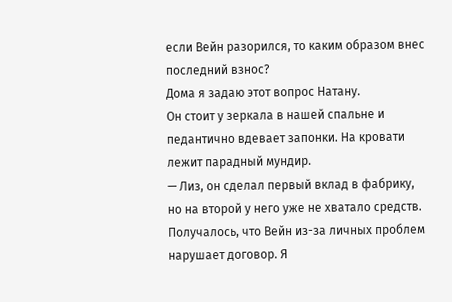если Вейн разорился, то каким образом внес последний взнос?
Дома я задаю этот вопрос Натану.
Он стоит у зеркала в нашей спальне и педантично вдевает запонки. На кровати лежит парадный мундир.
— Лиз, он сделал первый вклад в фабрику, но на второй у него уже не хватало средств. Получалось, что Вейн из-за личных проблем нарушает договор. Я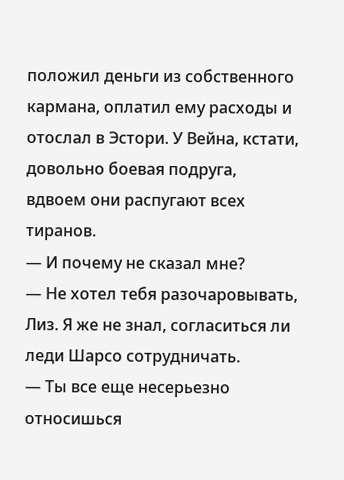положил деньги из собственного кармана, оплатил ему расходы и отослал в Эстори. У Вейна, кстати, довольно боевая подруга, вдвоем они распугают всех тиранов.
— И почему не сказал мне?
— Не хотел тебя разочаровывать, Лиз. Я же не знал, согласиться ли леди Шарсо сотрудничать.
— Ты все еще несерьезно относишься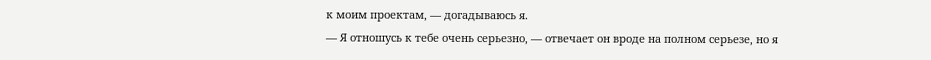к моим проектам, — догадываюсь я.
— Я отношусь к тебе очень серьезно, — отвечает он вроде на полном серьезе, но я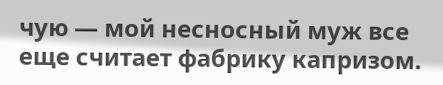чую — мой несносный муж все еще считает фабрику капризом.